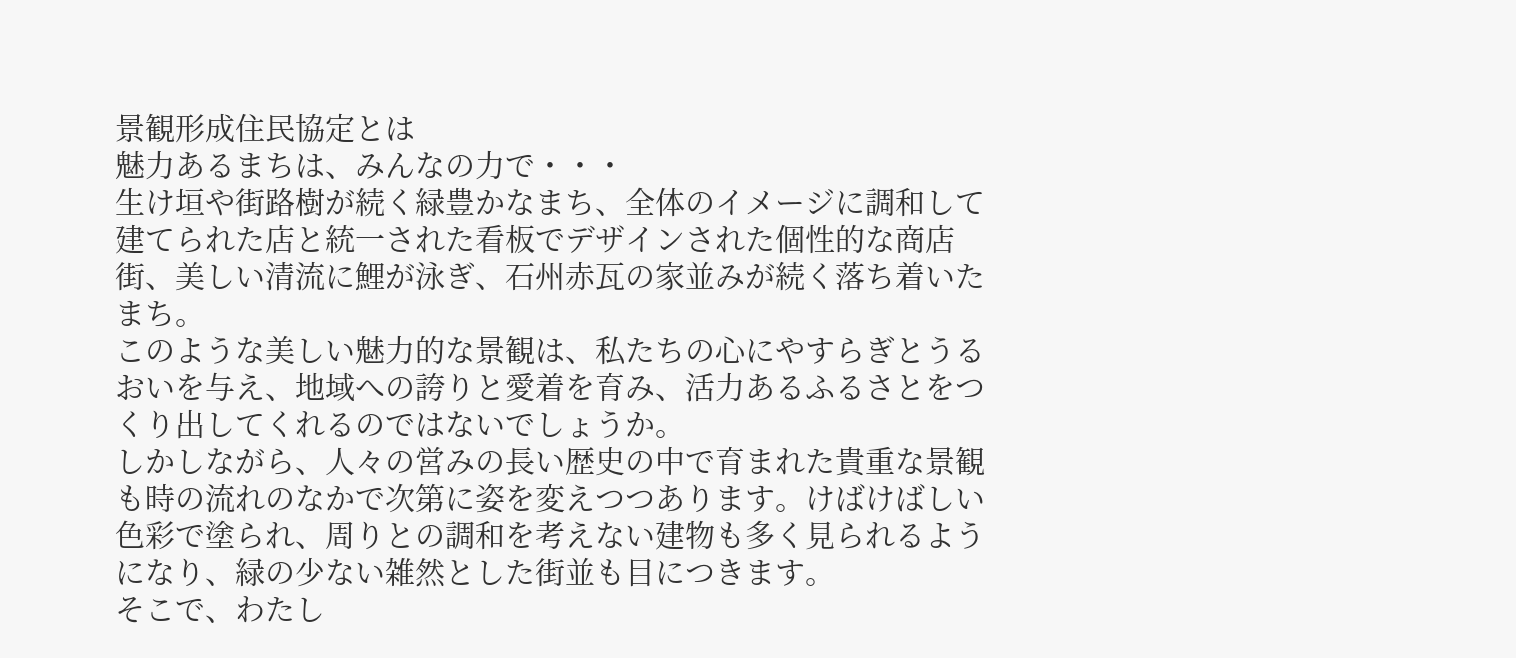景観形成住民協定とは
魅力あるまちは、みんなの力で・・・
生け垣や街路樹が続く緑豊かなまち、全体のイメージに調和して建てられた店と統一された看板でデザインされた個性的な商店街、美しい清流に鯉が泳ぎ、石州赤瓦の家並みが続く落ち着いたまち。
このような美しい魅力的な景観は、私たちの心にやすらぎとうるおいを与え、地域への誇りと愛着を育み、活力あるふるさとをつくり出してくれるのではないでしょうか。
しかしながら、人々の営みの長い歴史の中で育まれた貴重な景観も時の流れのなかで次第に姿を変えつつあります。けばけばしい色彩で塗られ、周りとの調和を考えない建物も多く見られるようになり、緑の少ない雑然とした街並も目につきます。
そこで、わたし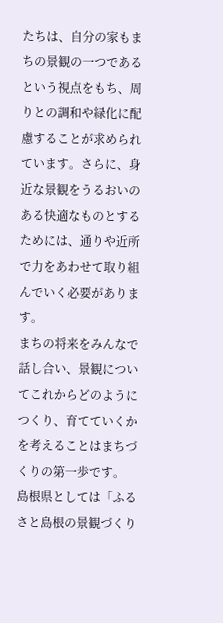たちは、自分の家もまちの景観の一つであるという視点をもち、周りとの調和や緑化に配慮することが求められています。さらに、身近な景観をうるおいのある快適なものとするためには、通りや近所で力をあわせて取り組んでいく必要があります。
まちの将来をみんなで話し合い、景観についてこれからどのようにつくり、育てていくかを考えることはまちづくりの第一歩です。
島根県としては「ふるさと島根の景観づくり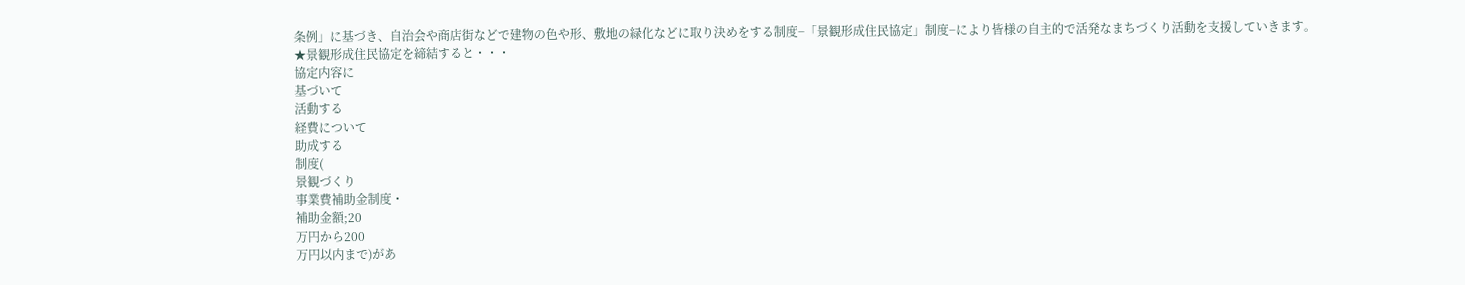条例」に基づき、自治会や商店街などで建物の色や形、敷地の緑化などに取り決めをする制度−「景観形成住民協定」制度−により皆様の自主的で活発なまちづくり活動を支援していきます。
★景観形成住民協定を締結すると・・・
協定内容に
基づいて
活動する
経費について
助成する
制度(
景観づくり
事業費補助金制度・
補助金額;20
万円から200
万円以内まで)があ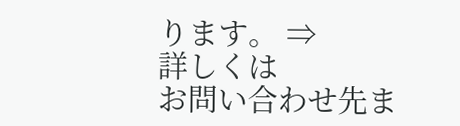ります。 ⇒
詳しくは
お問い合わせ先ま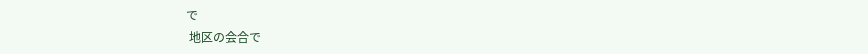で
 地区の会合で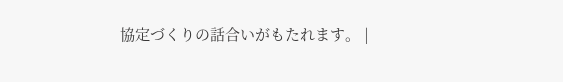協定づくりの話合いがもたれます。 |